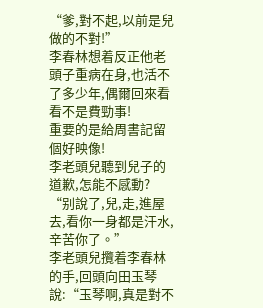“爹,對不起,以前是兒做的不對!”
李春林想着反正他老頭子重病在身,也活不了多少年,偶爾回來看看不是費勁事!
重要的是給周書記留個好映像!
李老頭兒聽到兒子的道歉,怎能不感動?
“别說了,兒,走,進屋去,看你一身都是汗水,辛苦你了。”
李老頭兒攬着李春林的手,回頭向田玉琴說:“玉琴啊,真是對不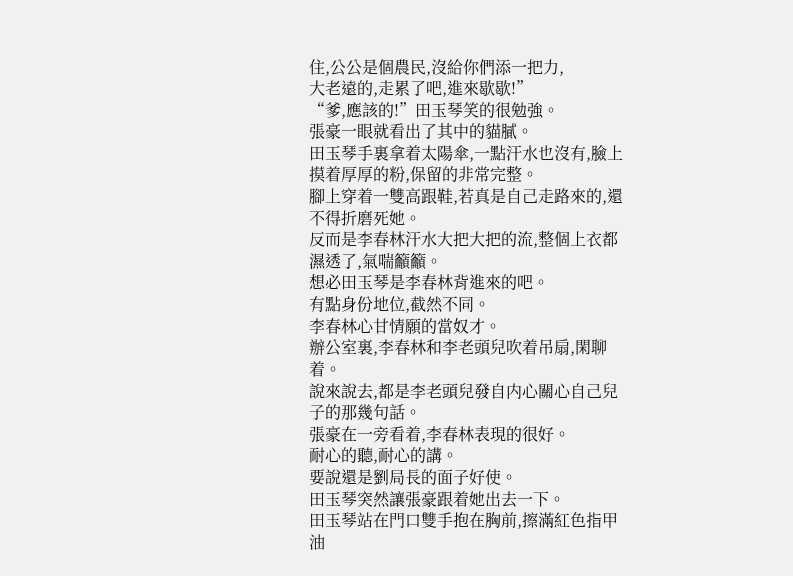住,公公是個農民,沒給你們添一把力,
大老遠的,走累了吧,進來歇歇!”
“爹,應該的!”田玉琴笑的很勉強。
張豪一眼就看出了其中的貓膩。
田玉琴手裏拿着太陽傘,一點汗水也沒有,臉上摸着厚厚的粉,保留的非常完整。
腳上穿着一雙高跟鞋,若真是自己走路來的,還不得折磨死她。
反而是李春林汗水大把大把的流,整個上衣都濕透了,氣喘籲籲。
想必田玉琴是李春林背進來的吧。
有點身份地位,截然不同。
李春林心甘情願的當奴才。
辦公室裏,李春林和李老頭兒吹着吊扇,閑聊着。
說來說去,都是李老頭兒發自内心關心自己兒子的那幾句話。
張豪在一旁看着,李春林表現的很好。
耐心的聽,耐心的講。
要說還是劉局長的面子好使。
田玉琴突然讓張豪跟着她出去一下。
田玉琴站在門口雙手抱在胸前,擦滿紅色指甲油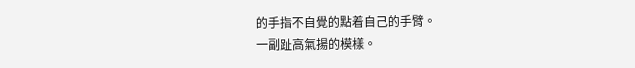的手指不自覺的點着自己的手臂。
一副趾高氣揚的模樣。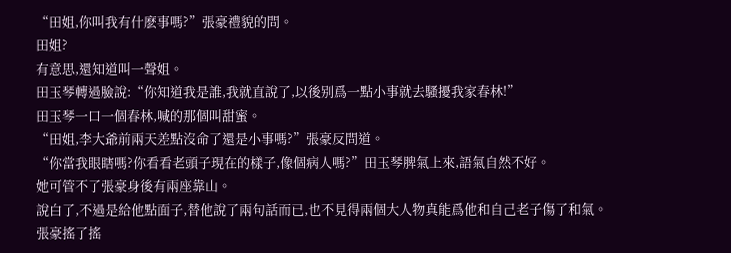“田姐,你叫我有什麽事嗎?”張豪禮貌的問。
田姐?
有意思,還知道叫一聲姐。
田玉琴轉過臉說:“你知道我是誰,我就直說了,以後别爲一點小事就去騷擾我家春林!”
田玉琴一口一個春林,喊的那個叫甜蜜。
“田姐,李大爺前兩天差點沒命了還是小事嗎?”張豪反問道。
“你當我眼瞎嗎?你看看老頭子現在的樣子,像個病人嗎?”田玉琴脾氣上來,語氣自然不好。
她可管不了張豪身後有兩座靠山。
說白了,不過是給他點面子,替他說了兩句話而已,也不見得兩個大人物真能爲他和自己老子傷了和氣。
張豪搖了搖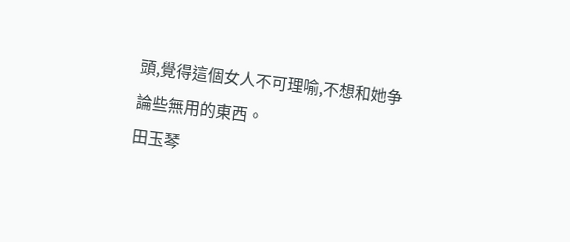頭,覺得這個女人不可理喻,不想和她争論些無用的東西。
田玉琴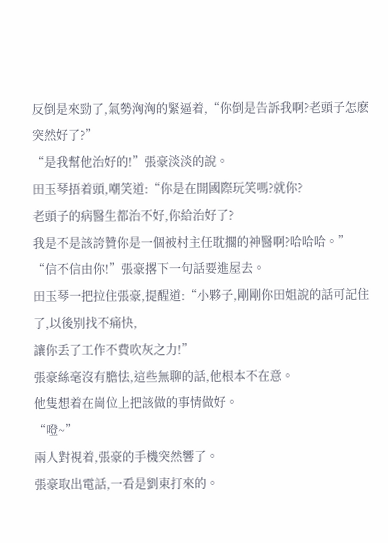反倒是來勁了,氣勢洶洶的緊逼着,“你倒是告訴我啊?老頭子怎麽突然好了?”
“是我幫他治好的!”張豪淡淡的說。
田玉琴捂着頭,嘲笑道:“你是在開國際玩笑嗎?就你?
老頭子的病醫生都治不好,你給治好了?
我是不是該誇贊你是一個被村主任耽擱的神醫啊?哈哈哈。”
“信不信由你!”張豪撂下一句話要進屋去。
田玉琴一把拉住張豪,提醒道:“小夥子,剛剛你田姐說的話可記住了,以後别找不痛快,
讓你丢了工作不費吹灰之力!”
張豪絲毫沒有膽怯,這些無聊的話,他根本不在意。
他隻想着在崗位上把該做的事情做好。
“噔~”
兩人對視着,張豪的手機突然響了。
張豪取出電話,一看是劉東打來的。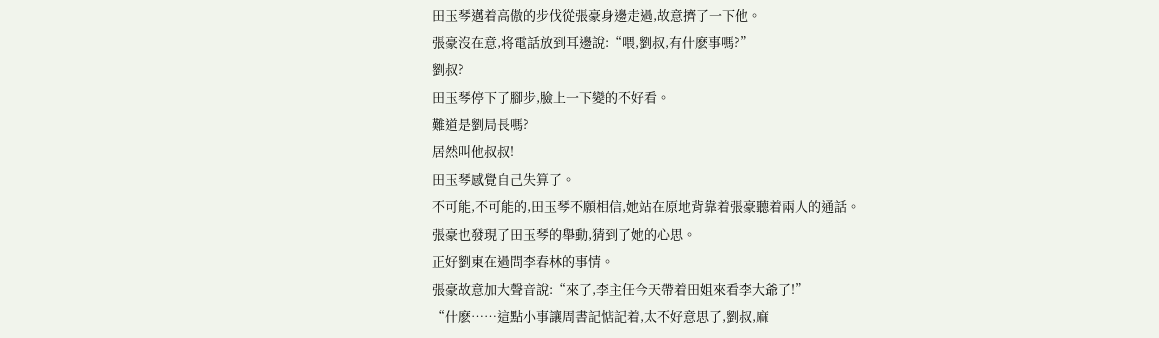田玉琴邁着高傲的步伐從張豪身邊走過,故意擠了一下他。
張豪沒在意,将電話放到耳邊說:“喂,劉叔,有什麽事嗎?”
劉叔?
田玉琴停下了腳步,臉上一下變的不好看。
難道是劉局長嗎?
居然叫他叔叔!
田玉琴感覺自己失算了。
不可能,不可能的,田玉琴不願相信,她站在原地背靠着張豪聽着兩人的通話。
張豪也發現了田玉琴的舉動,猜到了她的心思。
正好劉東在過問李春林的事情。
張豪故意加大聲音說:“來了,李主任今天帶着田姐來看李大爺了!”
“什麽……這點小事讓周書記惦記着,太不好意思了,劉叔,麻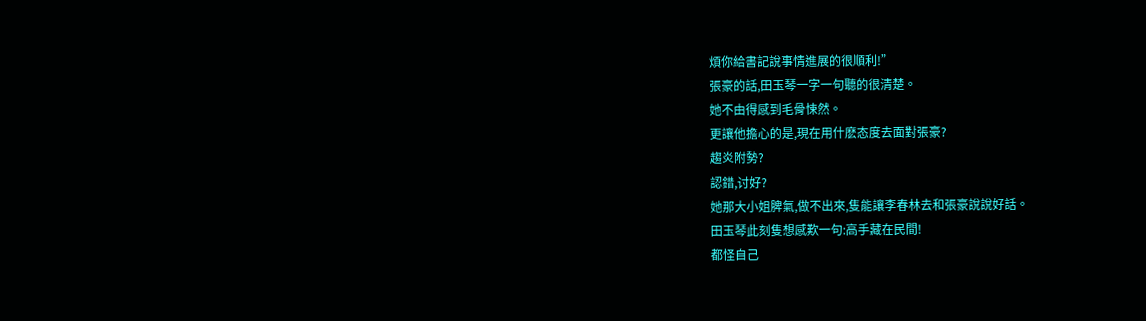煩你給書記說事情進展的很順利!”
張豪的話,田玉琴一字一句聽的很清楚。
她不由得感到毛骨悚然。
更讓他擔心的是,現在用什麽态度去面對張豪?
趨炎附勢?
認錯,讨好?
她那大小姐脾氣,做不出來,隻能讓李春林去和張豪說說好話。
田玉琴此刻隻想感歎一句:高手藏在民間!
都怪自己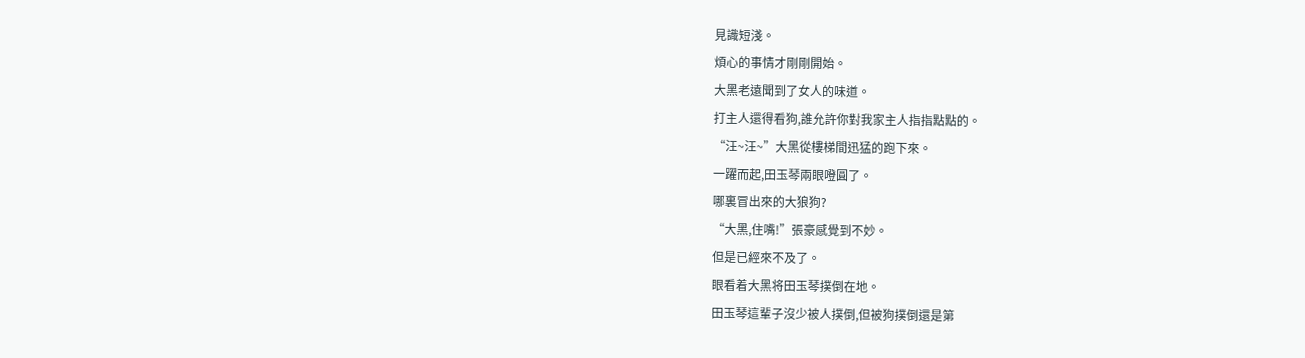見識短淺。
煩心的事情才剛剛開始。
大黑老遠聞到了女人的味道。
打主人還得看狗,誰允許你對我家主人指指點點的。
“汪~汪~”大黑從樓梯間迅猛的跑下來。
一躍而起,田玉琴兩眼噔圓了。
哪裏冒出來的大狼狗?
“大黑,住嘴!”張豪感覺到不妙。
但是已經來不及了。
眼看着大黑将田玉琴撲倒在地。
田玉琴這輩子沒少被人撲倒,但被狗撲倒還是第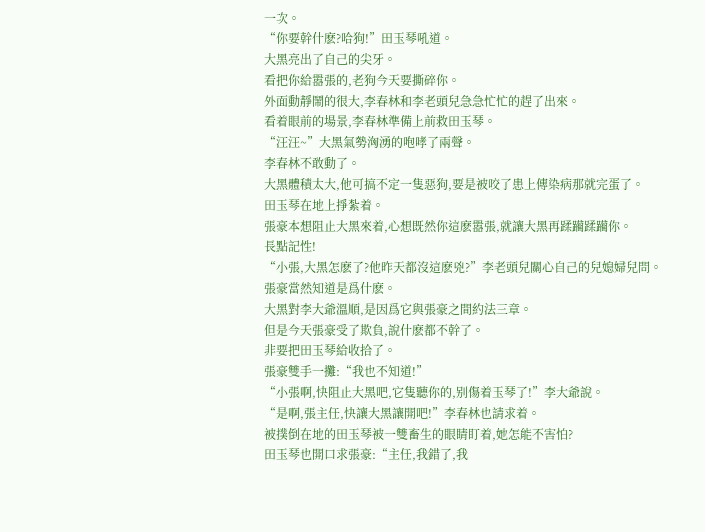一次。
“你要幹什麽?哈狗!”田玉琴吼道。
大黑亮出了自己的尖牙。
看把你給嚣張的,老狗今天要撕碎你。
外面動靜鬧的很大,李春林和李老頭兒急急忙忙的趕了出來。
看着眼前的場景,李春林準備上前救田玉琴。
“汪汪~”大黑氣勢洶湧的咆哮了兩聲。
李春林不敢動了。
大黑體積太大,他可搞不定一隻惡狗,要是被咬了患上傳染病那就完蛋了。
田玉琴在地上掙紮着。
張豪本想阻止大黑來着,心想既然你這麽嚣張,就讓大黑再蹂躏蹂躏你。
長點記性!
“小張,大黑怎麽了?他昨天都沒這麽兇?”李老頭兒關心自己的兒媳婦兒問。
張豪當然知道是爲什麽。
大黑對李大爺溫順,是因爲它與張豪之間約法三章。
但是今天張豪受了欺負,說什麽都不幹了。
非要把田玉琴給收拾了。
張豪雙手一攤:“我也不知道!”
“小張啊,快阻止大黑吧,它隻聽你的,别傷着玉琴了!”李大爺說。
“是啊,張主任,快讓大黑讓開吧!”李春林也請求着。
被撲倒在地的田玉琴被一雙畜生的眼睛盯着,她怎能不害怕?
田玉琴也開口求張豪:“主任,我錯了,我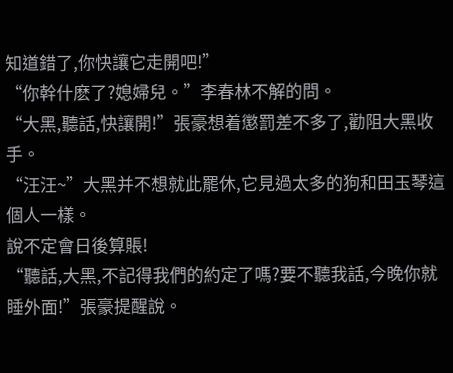知道錯了,你快讓它走開吧!”
“你幹什麽了?媳婦兒。”李春林不解的問。
“大黑,聽話,快讓開!”張豪想着懲罰差不多了,勸阻大黑收手。
“汪汪~”大黑并不想就此罷休,它見過太多的狗和田玉琴這個人一樣。
說不定會日後算賬!
“聽話,大黑,不記得我們的約定了嗎?要不聽我話,今晚你就睡外面!”張豪提醒說。